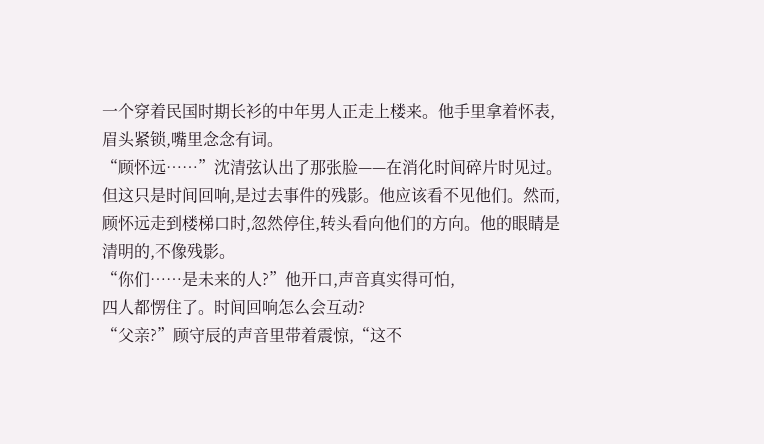一个穿着民国时期长衫的中年男人正走上楼来。他手里拿着怀表,眉头紧锁,嘴里念念有词。
“顾怀远……”沈清弦认出了那张脸——在消化时间碎片时见过。
但这只是时间回响,是过去事件的残影。他应该看不见他们。然而,顾怀远走到楼梯口时,忽然停住,转头看向他们的方向。他的眼睛是清明的,不像残影。
“你们……是未来的人?”他开口,声音真实得可怕,
四人都愣住了。时间回响怎么会互动?
“父亲?”顾守辰的声音里带着震惊,“这不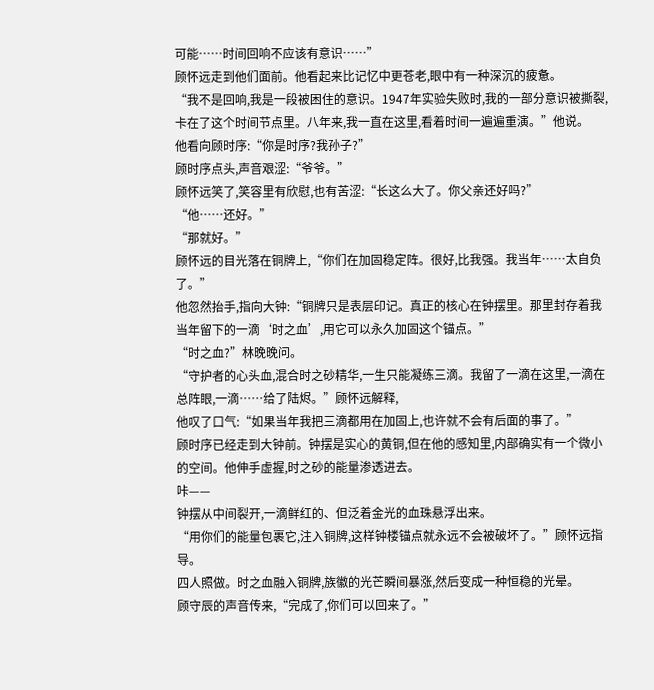可能……时间回响不应该有意识……”
顾怀远走到他们面前。他看起来比记忆中更苍老,眼中有一种深沉的疲惫。
“我不是回响,我是一段被困住的意识。1947年实验失败时,我的一部分意识被撕裂,卡在了这个时间节点里。八年来,我一直在这里,看着时间一遍遍重演。”他说。
他看向顾时序:“你是时序?我孙子?”
顾时序点头,声音艰涩:“爷爷。”
顾怀远笑了,笑容里有欣慰,也有苦涩:“长这么大了。你父亲还好吗?”
“他……还好。”
“那就好。”
顾怀远的目光落在铜牌上,“你们在加固稳定阵。很好,比我强。我当年……太自负了。”
他忽然抬手,指向大钟:“铜牌只是表层印记。真正的核心在钟摆里。那里封存着我当年留下的一滴‘时之血’,用它可以永久加固这个锚点。”
“时之血?”林晚晚问。
“守护者的心头血,混合时之砂精华,一生只能凝练三滴。我留了一滴在这里,一滴在总阵眼,一滴……给了陆烬。”顾怀远解释,
他叹了口气:“如果当年我把三滴都用在加固上,也许就不会有后面的事了。”
顾时序已经走到大钟前。钟摆是实心的黄铜,但在他的感知里,内部确实有一个微小的空间。他伸手虚握,时之砂的能量渗透进去。
咔——
钟摆从中间裂开,一滴鲜红的、但泛着金光的血珠悬浮出来。
“用你们的能量包裹它,注入铜牌,这样钟楼锚点就永远不会被破坏了。”顾怀远指导。
四人照做。时之血融入铜牌,族徽的光芒瞬间暴涨,然后变成一种恒稳的光晕。
顾守辰的声音传来,“完成了,你们可以回来了。”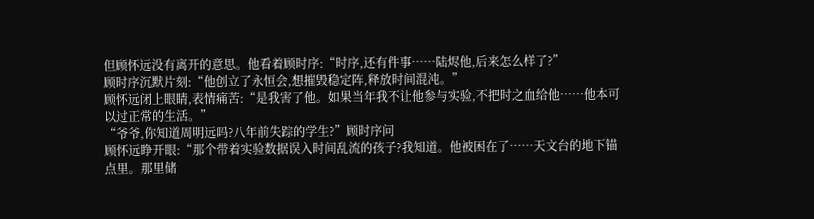但顾怀远没有离开的意思。他看着顾时序:“时序,还有件事……陆烬他,后来怎么样了?”
顾时序沉默片刻:“他创立了永恒会,想摧毁稳定阵,释放时间混沌。”
顾怀远闭上眼睛,表情痛苦:“是我害了他。如果当年我不让他参与实验,不把时之血给他……他本可以过正常的生活。”
“爷爷,你知道周明远吗?八年前失踪的学生?”顾时序问
顾怀远睁开眼:“那个带着实验数据误入时间乱流的孩子?我知道。他被困在了……天文台的地下锚点里。那里储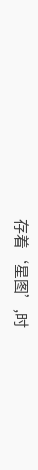存着‘星图’,时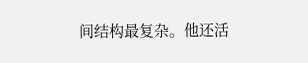间结构最复杂。他还活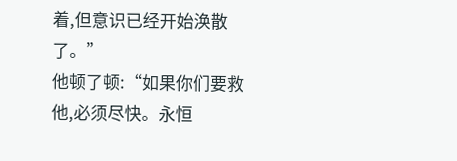着,但意识已经开始涣散了。”
他顿了顿:“如果你们要救他,必须尽快。永恒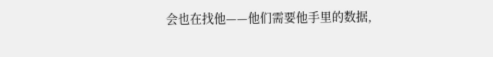会也在找他——他们需要他手里的数据,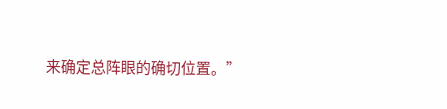来确定总阵眼的确切位置。”